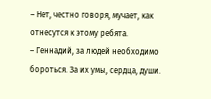– Нет, честно говоря, мучает, как отнесутся к этому ребята.
– Геннадий, за людей необходимо бороться. За их умы, сердца, души.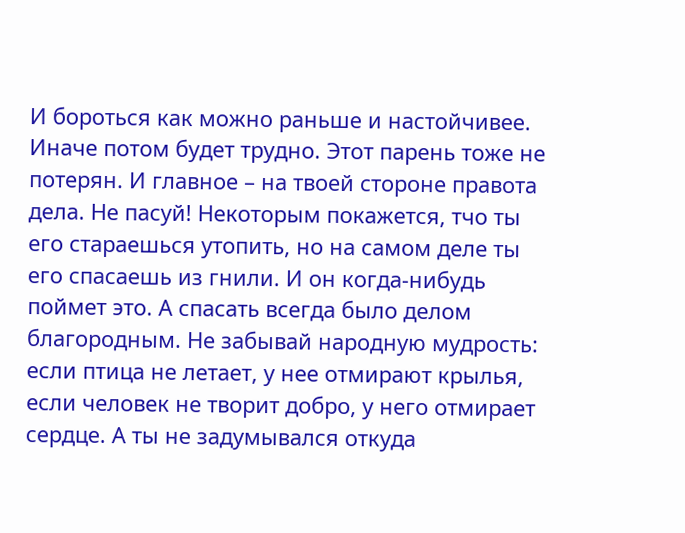И бороться как можно раньше и настойчивее. Иначе потом будет трудно. Этот парень тоже не потерян. И главное – на твоей стороне правота дела. Не пасуй! Некоторым покажется, тчо ты его стараешься утопить, но на самом деле ты его спасаешь из гнили. И он когда-нибудь поймет это. А спасать всегда было делом благородным. Не забывай народную мудрость: если птица не летает, у нее отмирают крылья, если человек не творит добро, у него отмирает сердце. А ты не задумывался откуда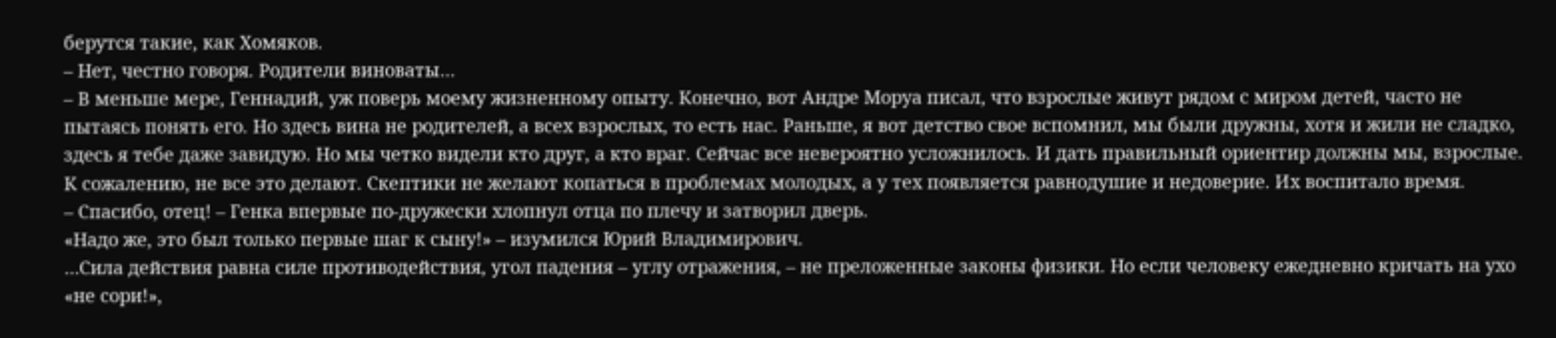берутся такие, как Хомяков.
– Нет, честно говоря. Родители виноваты…
– В меньше мере, Геннадий, уж поверь моему жизненному опыту. Конечно, вот Андре Моруа писал, что взрослые живут рядом с миром детей, часто не пытаясь понять его. Но здесь вина не родителей, а всех взрослых, то есть нас. Раньше, я вот детство свое вспомнил, мы были дружны, хотя и жили не сладко, здесь я тебе даже завидую. Но мы четко видели кто друг, а кто враг. Сейчас все невероятно усложнилось. И дать правильный ориентир должны мы, взрослые. К сожалению, не все это делают. Скептики не желают копаться в проблемах молодых, а у тех появляется равнодушие и недоверие. Их воспитало время.
– Спасибо, отец! – Генка впервые по-дружески хлопнул отца по плечу и затворил дверь.
«Надо же, это был только первые шаг к сыну!» – изумился Юрий Владимирович.
…Сила действия равна силе противодействия, угол падения – углу отражения, – не преложенные законы физики. Но если человеку ежедневно кричать на ухо «не сори!»,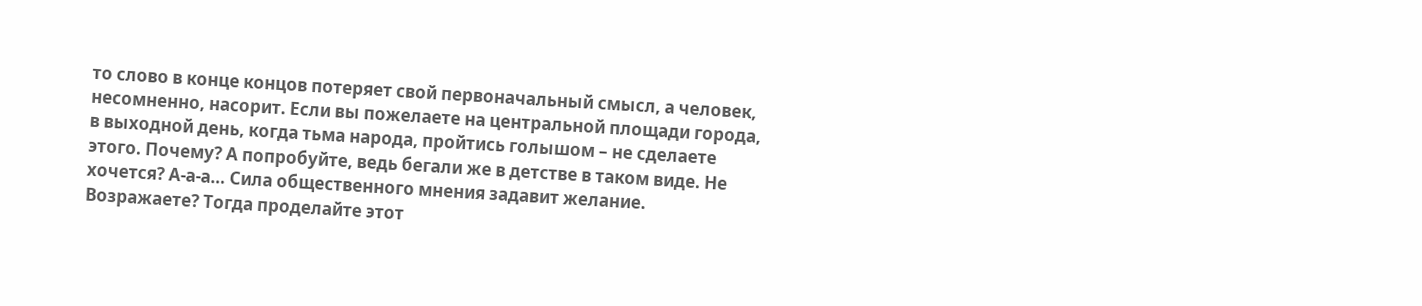то слово в конце концов потеряет свой первоначальный смысл, а человек, несомненно, насорит. Если вы пожелаете на центральной площади города, в выходной день, когда тьма народа, пройтись голышом – не сделаете этого. Почему? А попробуйте, ведь бегали же в детстве в таком виде. Не хочется? А-а-а… Сила общественного мнения задавит желание. Возражаете? Тогда проделайте этот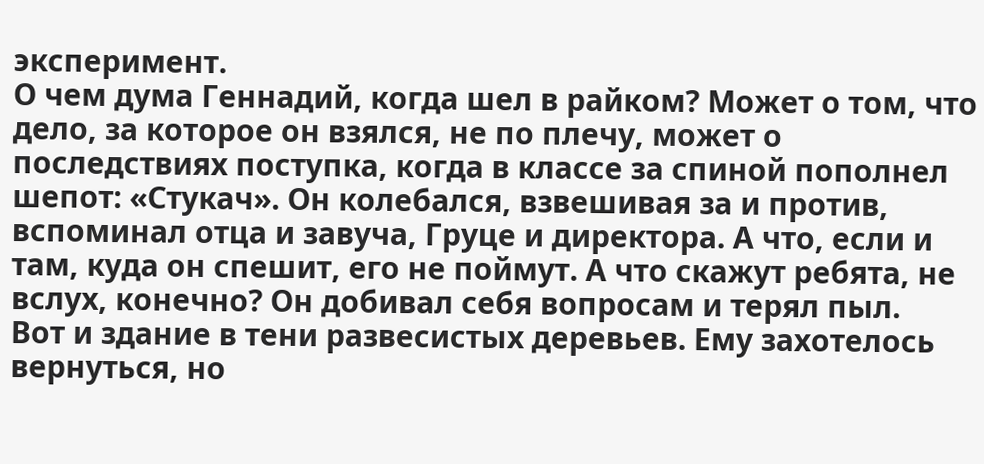эксперимент.
О чем дума Геннадий, когда шел в райком? Может о том, что дело, за которое он взялся, не по плечу, может о последствиях поступка, когда в классе за спиной пополнел шепот: «Стукач». Он колебался, взвешивая за и против, вспоминал отца и завуча, Груце и директора. А что, если и там, куда он спешит, его не поймут. А что скажут ребята, не вслух, конечно? Он добивал себя вопросам и терял пыл.
Вот и здание в тени развесистых деревьев. Ему захотелось вернуться, но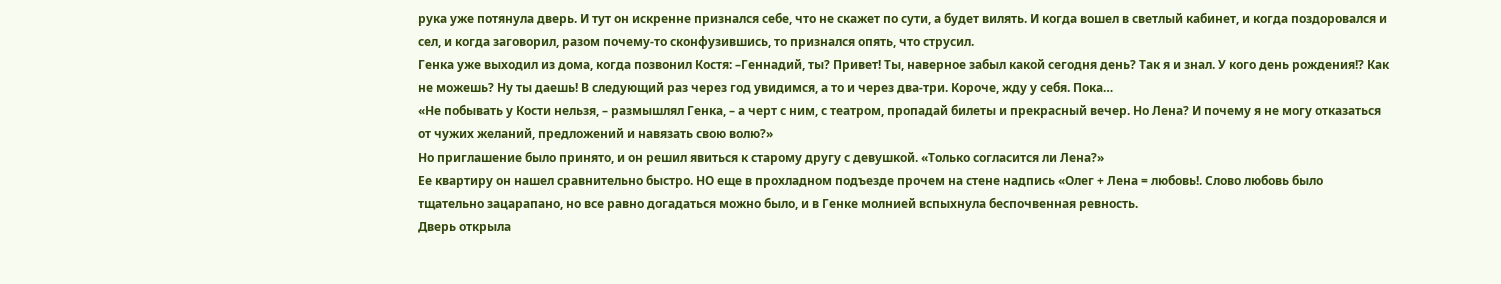рука уже потянула дверь. И тут он искренне признался себе, что не скажет по сути, а будет вилять. И когда вошел в светлый кабинет, и когда поздоровался и сел, и когда заговорил, разом почему-то сконфузившись, то признался опять, что струсил.
Генка уже выходил из дома, когда позвонил Костя: –Геннадий, ты? Привет! Ты, наверное забыл какой сегодня день? Так я и знал. У кого день рождения!? Как не можешь? Ну ты даешь! В следующий раз через год увидимся, а то и через два-три. Короче, жду у себя. Пока…
«Не побывать у Кости нельзя, – размышлял Генка, – а черт с ним, с театром, пропадай билеты и прекрасный вечер. Но Лена? И почему я не могу отказаться от чужих желаний, предложений и навязать свою волю?»
Но приглашение было принято, и он решил явиться к старому другу с девушкой. «Только согласится ли Лена?»
Ее квартиру он нашел сравнительно быстро. НО еще в прохладном подъезде прочем на стене надпись «Олег + Лена = любовь!. Слово любовь было тщательно зацарапано, но все равно догадаться можно было, и в Генке молнией вспыхнула беспочвенная ревность.
Дверь открыла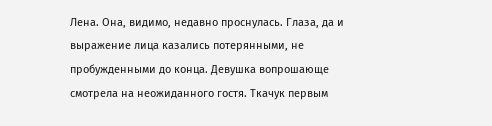Лена. Она, видимо, недавно проснулась. Глаза, да и выражение лица казались потерянными, не пробужденными до конца. Девушка вопрошающе смотрела на неожиданного гостя. Ткачук первым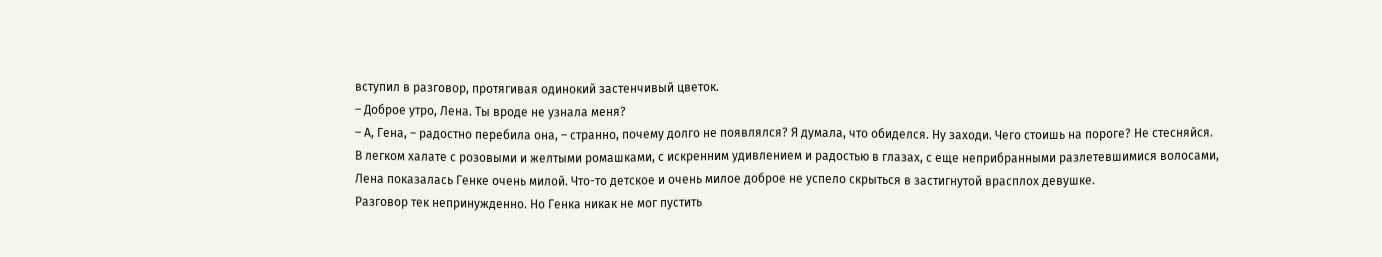вступил в разговор, протягивая одинокий застенчивый цветок.
– Доброе утро, Лена. Ты вроде не узнала меня?
– А, Гена, – радостно перебила она, – странно, почему долго не появлялся? Я думала, что обиделся. Ну заходи. Чего стоишь на пороге? Не стесняйся.
В легком халате с розовыми и желтыми ромашками, с искренним удивлением и радостью в глазах, с еще неприбранными разлетевшимися волосами, Лена показалась Генке очень милой. Что-то детское и очень милое доброе не успело скрыться в застигнутой врасплох девушке.
Разговор тек непринужденно. Но Генка никак не мог пустить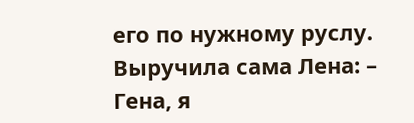его по нужному руслу. Выручила сама Лена: – Гена, я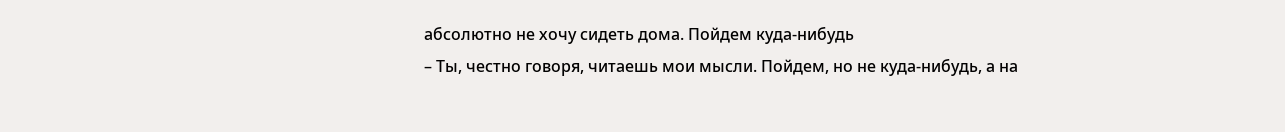абсолютно не хочу сидеть дома. Пойдем куда-нибудь
– Ты, честно говоря, читаешь мои мысли. Пойдем, но не куда-нибудь, а на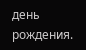день рождения.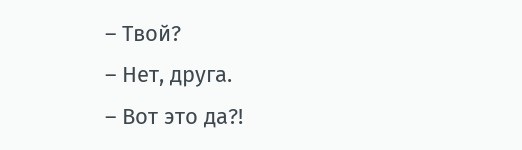– Твой?
– Нет, друга.
– Вот это да?!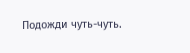Подожди чуть-чуть.